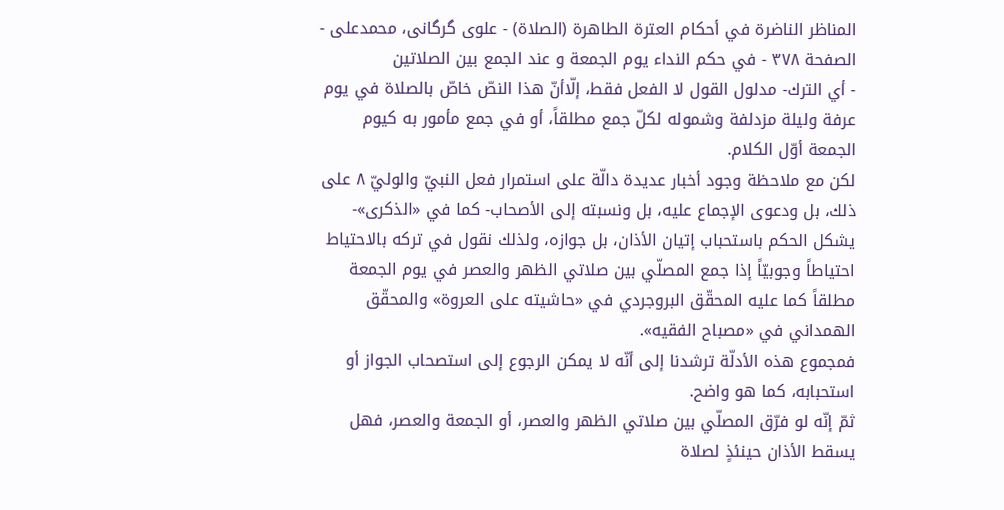المناظر الناضرة في أحکام العترة الطاهرة (الصلاة) - علوی گرگانی، محمدعلی - الصفحة ٣٧٨ - في حكم النداء يوم الجمعة و عند الجمع بين الصلاتين
- أي الترك- مدلول القول لا الفعل فقط، إلّاأنّ هذا النصّ خاصّ بالصلاة في يوم عرفة وليلة مزدلفة وشموله لكلّ جمع مطلقاً، أو في جمع مأمور به كيوم الجمعة أوّل الكلام.
لكن مع ملاحظة وجود أخبار عديدة دالّة على استمرار فعل النبيّ والوليّ ٨ على ذلك، بل ودعوى الإجماع عليه، بل ونسبته إلى الأصحاب- كما في «الذكرى»- يشكل الحكم باستحباب إتيان الأذان، بل جوازه، ولذلك نقول في تركه بالاحتياط احتياطاً وجوبيّاً إذا جمع المصلّي بين صلاتي الظهر والعصر في يوم الجمعة مطلقاً كما عليه المحقّق البروجردي في «حاشيته على العروة» والمحقّق الهمداني في «مصباح الفقيه».
فمجموع هذه الأدلّة ترشدنا إلى أنّه لا يمكن الرجوع إلى استصحاب الجواز أو استحبابه، كما هو واضح.
ثمّ إنّه لو فرّق المصلّي بين صلاتي الظهر والعصر، أو الجمعة والعصر، فهل يسقط الأذان حينئذٍ لصلاة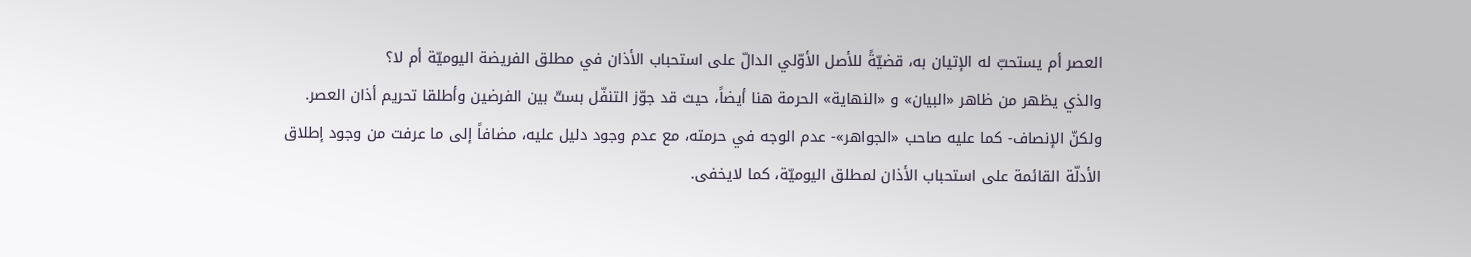العصر أم يستحبّ له الإتيان به، قضيّةً للأصل الأوّلي الدالّ على استحباب الأذان في مطلق الفريضة اليوميّة أم لا؟
والذي يظهر من ظاهر «البيان» و «النهاية» الحرمة هنا أيضاً، حيث قد جوّز التنفّل بستّ بين الفرضين وأطلقا تحريم أذان العصر.
ولكنّ الإنصاف- كما عليه صاحب «الجواهر»- عدم الوجه في حرمته، مع عدم وجود دليل عليه، مضافاً إلى ما عرفت من وجود إطلاق الأدلّة القائمة على استحباب الأذان لمطلق اليوميّة، كما لايخفى.